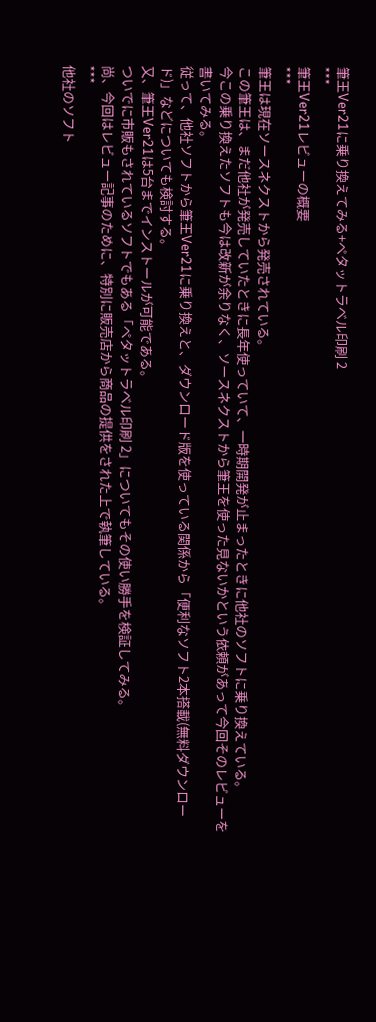筆王Ver21に乗り換えてみる+ペタットラベル印刷 2
***
筆王Ver21レビューの概要
***
筆王は現在ソースネクストから発売されている。
この筆王は、まだ他社が発売していたときに長年使っていて、一時期開発が止まったときに他社のソフトに乗り換えている。
今この乗り換えたソフトも今は改新が余りなく、ソースネクストから筆王を使った見ないかという依頼があって今回そのレビューを書いてみる。
従って、他社ソフトから筆王Ver21に乗り換えと、ダウンロード版を使っている関係から「便利なソフト2本搭載(無料ダウンロード)」などについても検討する。
又、筆王Ver21は5台までインストールが可能である。
ついでに市販もされているソフトでもある「ペタットラベル印刷 2」についてもその使い勝手を検証してみる。
尚、今回はレビュー記事のために、特別に販売店から商品の提供をされた上で執筆している。
***
他社のソフト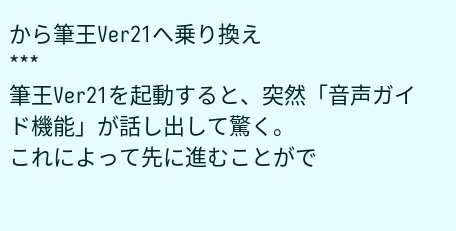から筆王Ver21へ乗り換え
***
筆王Ver21を起動すると、突然「音声ガイド機能」が話し出して驚く。
これによって先に進むことがで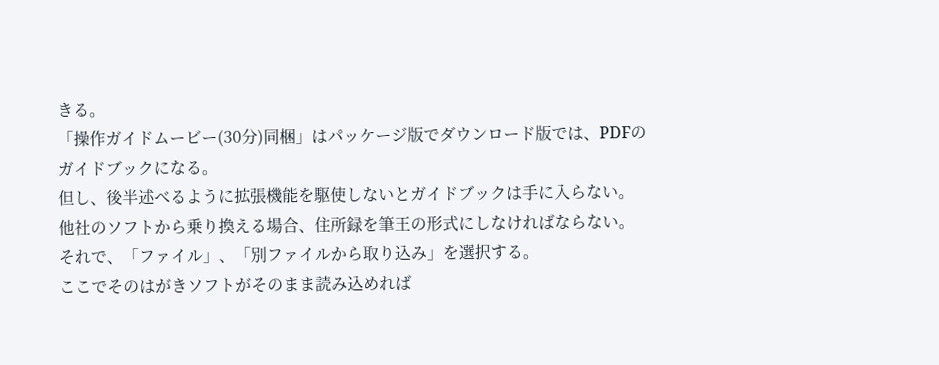きる。
「操作ガイドムービー(30分)同梱」はパッケージ版でダウンロード版では、PDFのガイドブックになる。
但し、後半述べるように拡張機能を駆使しないとガイドブックは手に入らない。
他社のソフトから乗り換える場合、住所録を筆王の形式にしなければならない。
それで、「ファイル」、「別ファイルから取り込み」を選択する。
ここでそのはがきソフトがそのまま読み込めれば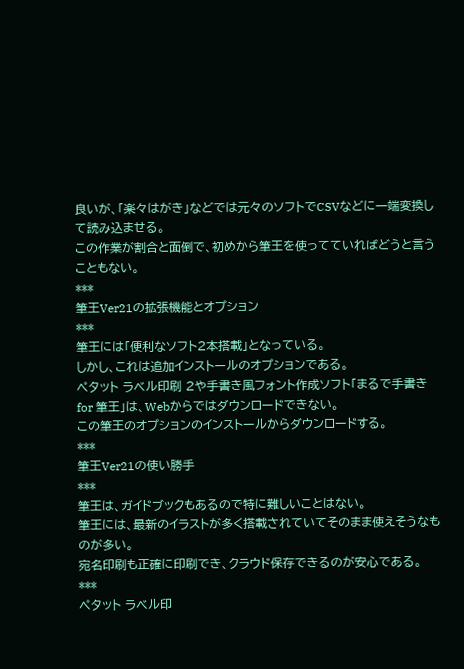良いが、「楽々はがき」などでは元々のソフトでCSVなどに一端変換して読み込ませる。
この作業が割合と面倒で、初めから筆王を使ってていればどうと言うこともない。
***
筆王Ver21の拡張機能とオプション
***
筆王には「便利なソフト2本搭載」となっている。
しかし、これは追加インストールのオプションである。
ペタット ラベル印刷 2や手書き風フォント作成ソフト「まるで手書き for 筆王」は、Webからではダウンロードできない。
この筆王のオプションのインストールからダウンロードする。
***
筆王Ver21の使い勝手
***
筆王は、ガイドブックもあるので特に難しいことはない。
筆王には、最新のイラストが多く搭載されていてそのまま使えそうなものが多い。
宛名印刷も正確に印刷でき、クラウド保存できるのが安心である。
***
ペタット ラベル印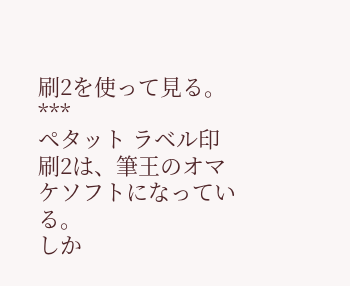刷2を使って見る。
***
ペタット ラベル印刷2は、筆王のオマケソフトになっている。
しか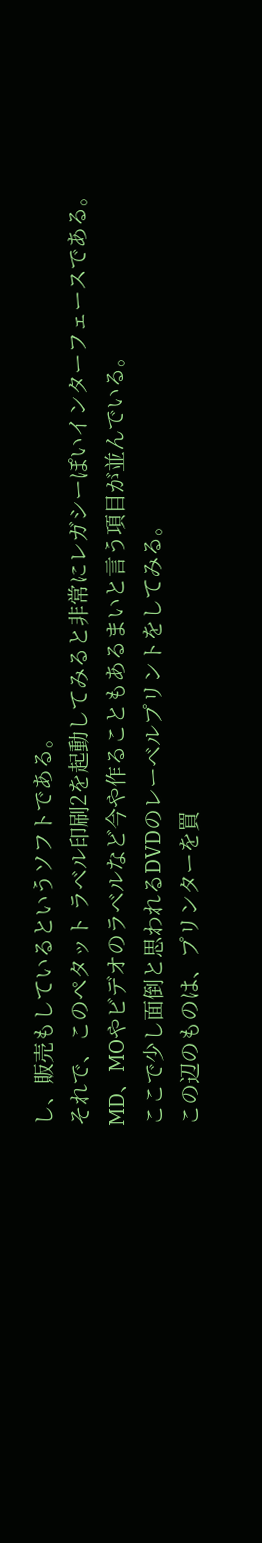し、販売もしているというソフトである。
それで、このペタット ラベル印刷2を起動してみると非常にレガシーぽいインターフェースである。
MD、MOやビデオのラベルなど今や作ることもあるまいと言う項目が並んでいる。
ここで少し面倒と思われるDVDのレーベルプリントをしてみる。
この辺のものは、プリンターを買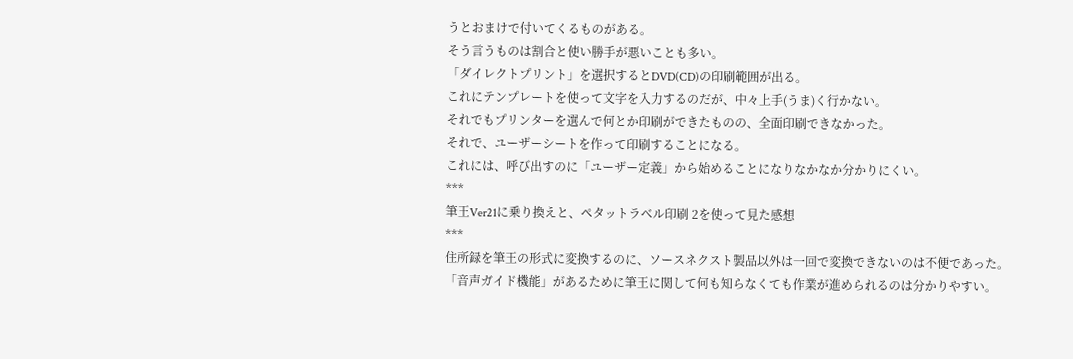うとおまけで付いてくるものがある。
そう言うものは割合と使い勝手が悪いことも多い。
「ダイレクトプリント」を選択するとDVD(CD)の印刷範囲が出る。
これにテンプレートを使って文字を入力するのだが、中々上手(うま)く行かない。
それでもプリンターを選んで何とか印刷ができたものの、全面印刷できなかった。
それで、ユーザーシートを作って印刷することになる。
これには、呼び出すのに「ユーザー定義」から始めることになりなかなか分かりにくい。
***
筆王Ver21に乗り換えと、ペタットラベル印刷 2を使って見た感想
***
住所録を筆王の形式に変換するのに、ソースネクスト製品以外は一回で変換できないのは不便であった。
「音声ガイド機能」があるために筆王に関して何も知らなくても作業が進められるのは分かりやすい。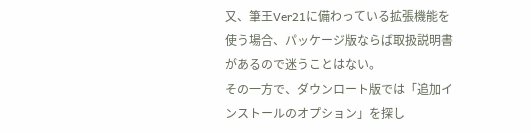又、筆王Ver21に備わっている拡張機能を使う場合、パッケージ版ならば取扱説明書があるので迷うことはない。
その一方で、ダウンロート版では「追加インストールのオプション」を探し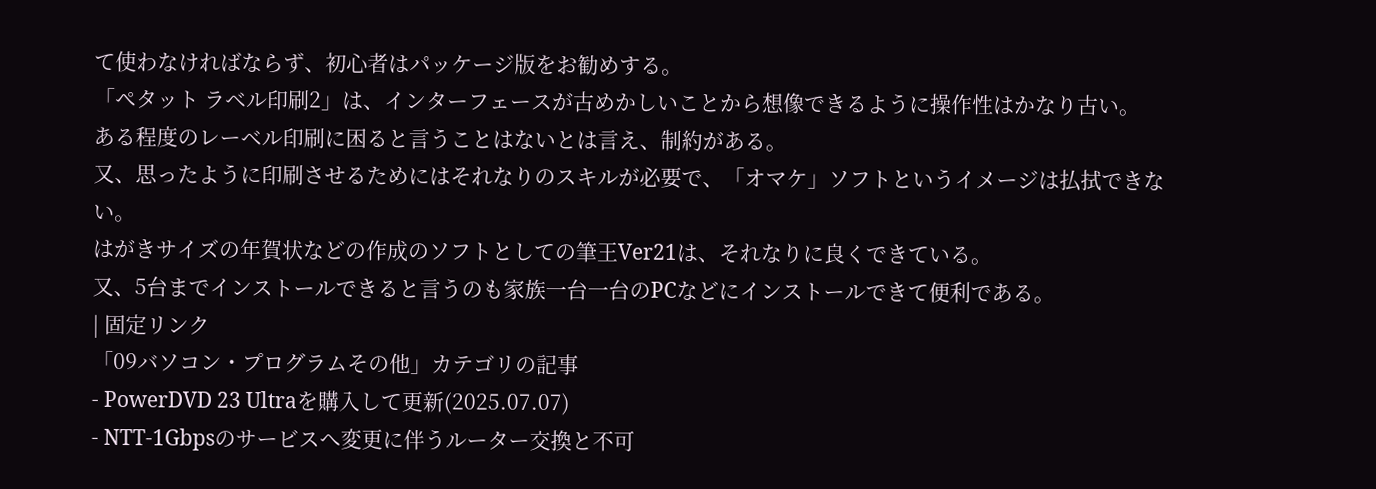て使わなければならず、初心者はパッケージ版をお勧めする。
「ペタット ラベル印刷2」は、インターフェースが古めかしいことから想像できるように操作性はかなり古い。
ある程度のレーベル印刷に困ると言うことはないとは言え、制約がある。
又、思ったように印刷させるためにはそれなりのスキルが必要で、「オマケ」ソフトというイメージは払拭できない。
はがきサイズの年賀状などの作成のソフトとしての筆王Ver21は、それなりに良くできている。
又、5台までインストールできると言うのも家族一台一台のPCなどにインストールできて便利である。
| 固定リンク
「09バソコン・プログラムその他」カテゴリの記事
- PowerDVD 23 Ultraを購入して更新(2025.07.07)
- NTT-1Gbpsのサービスへ変更に伴うルーター交換と不可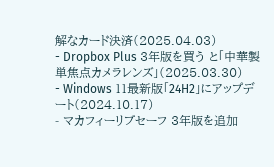解なカード決済(2025.04.03)
- Dropbox Plus 3年版を買う と「中華製単焦点カメラレンズ」(2025.03.30)
- Windows 11最新版「24H2」にアップデート(2024.10.17)
- マカフィーリブセーフ 3年版を追加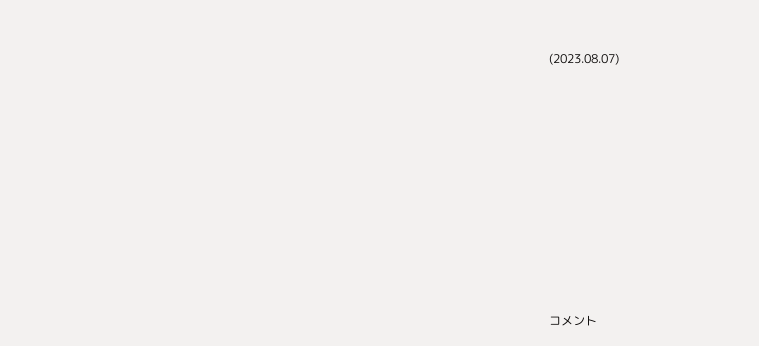(2023.08.07)















コメント